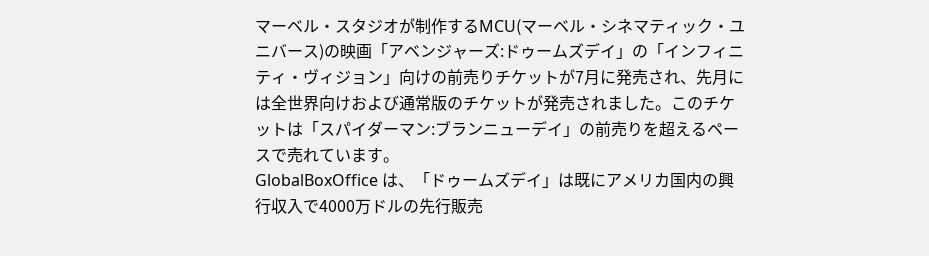マーベル・スタジオが制作するMCU(マーベル・シネマティック・ユニバース)の映画「アベンジャーズ:ドゥームズデイ」の「インフィニティ・ヴィジョン」向けの前売りチケットが7月に発売され、先月には全世界向けおよび通常版のチケットが発売されました。このチケットは「スパイダーマン:ブランニューデイ」の前売りを超えるペースで売れています。
GlobalBoxOffice は、「ドゥームズデイ」は既にアメリカ国内の興行収入で4000万ドルの先行販売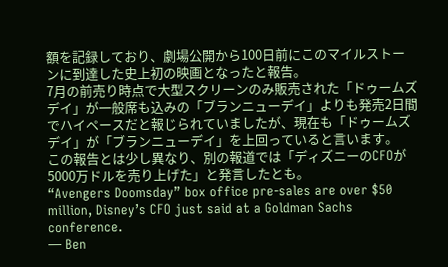額を記録しており、劇場公開から100日前にこのマイルストーンに到達した史上初の映画となったと報告。
7月の前売り時点で大型スクリーンのみ販売された「ドゥームズデイ」が一般席も込みの「ブランニューデイ」よりも発売2日間でハイペースだと報じられていましたが、現在も「ドゥームズデイ」が「ブランニューデイ」を上回っていると言います。
この報告とは少し異なり、別の報道では「ディズニーのCFOが5000万ドルを売り上げた」と発言したとも。
“Avengers Doomsday” box office pre-sales are over $50 million, Disney’s CFO just said at a Goldman Sachs conference.
— Ben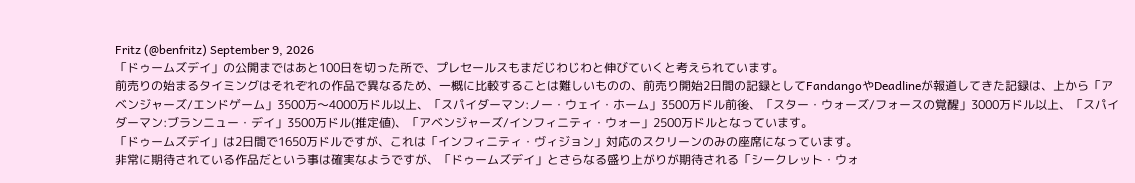Fritz (@benfritz) September 9, 2026
「ドゥームズデイ」の公開まではあと100日を切った所で、プレセールスもまだじわじわと伸びていくと考えられています。
前売りの始まるタイミングはそれぞれの作品で異なるため、一概に比較することは難しいものの、前売り開始2日間の記録としてFandangoやDeadlineが報道してきた記録は、上から「アベンジャーズ/エンドゲーム」3500万〜4000万ドル以上、「スパイダーマン:ノー・ウェイ・ホーム」3500万ドル前後、「スター・ウォーズ/フォースの覚醒」3000万ドル以上、「スパイダーマン:ブランニュー・デイ」3500万ドル(推定値)、「アベンジャーズ/インフィニティ・ウォー」2500万ドルとなっています。
「ドゥームズデイ」は2日間で1650万ドルですが、これは「インフィニティ・ヴィジョン」対応のスクリーンのみの座席になっています。
非常に期待されている作品だという事は確実なようですが、「ドゥームズデイ」とさらなる盛り上がりが期待される「シークレット・ウォ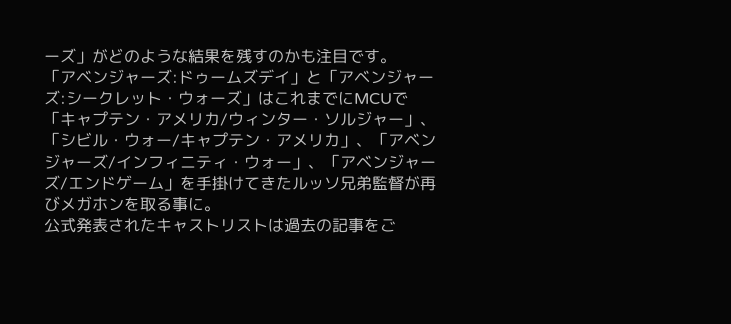ーズ」がどのような結果を残すのかも注目です。
「アベンジャーズ:ドゥームズデイ」と「アベンジャーズ:シークレット・ウォーズ」はこれまでにMCUで「キャプテン・アメリカ/ウィンター・ソルジャー」、「シビル・ウォー/キャプテン・アメリカ」、「アベンジャーズ/インフィニティ・ウォー」、「アベンジャーズ/エンドゲーム」を手掛けてきたルッソ兄弟監督が再びメガホンを取る事に。
公式発表されたキャストリストは過去の記事をご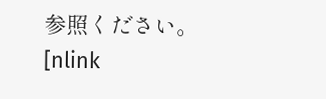参照ください。
[nlink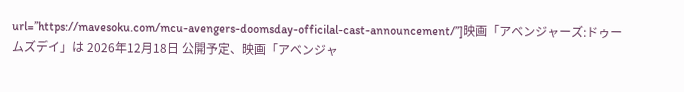url=”https://mavesoku.com/mcu-avengers-doomsday-officilal-cast-announcement/”]映画「アベンジャーズ:ドゥームズデイ」は 2026年12月18日 公開予定、映画「アベンジャ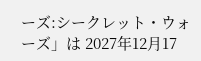ーズ:シークレット・ウォーズ」は 2027年12月17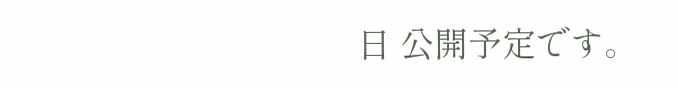日 公開予定です。